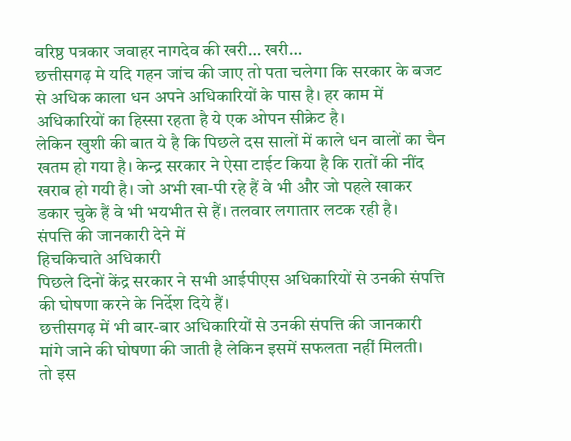वरिष्ठ पत्रकार जवाहर नागदेव की खरी… खरी…
छत्तीसगढ़ मे यदि गहन जांच की जाए तो पता चलेगा कि सरकार के बजट से अधिक काला धन अपने अधिकारियों के पास है। हर काम में अधिकारियों का हिस्सा रहता है ये एक ओपन सीक्रेट है।
लेकिन खुशी की बात ये है कि पिछले दस सालों में काले धन वालों का चैन खतम हो गया है। केन्द्र सरकार ने ऐसा टाईट किया है कि रातों की नींद खराब हो गयी है। जो अभी खा-पी रहे हैं वे भी और जो पहले खाकर डकार चुके हैं वे भी भयभीत से हैं। तलवार लगातार लटक रही है।
संपत्ति की जानकारी देने में
हिचकिचाते अधिकारी
पिछले दिनों केंद्र सरकार ने सभी आईपीएस अधिकारियों से उनकी संपत्ति की घोषणा करने के निर्देश दिये हैं।
छत्तीसगढ़ में भी बार-बार अधिकारियों से उनकी संपत्ति की जानकारी मांगे जाने की घोषणा की जाती है लेकिन इसमें सफलता नहीं मिलती।
तो इस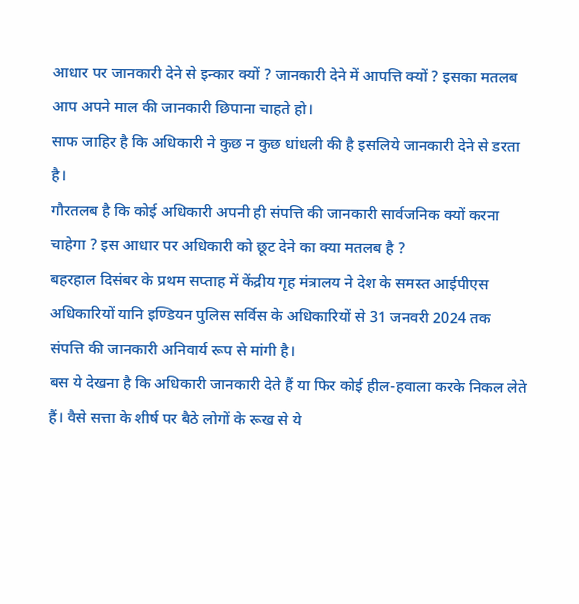आधार पर जानकारी देने से इन्कार क्यों ? जानकारी देने में आपत्ति क्यों ? इसका मतलब आप अपने माल की जानकारी छिपाना चाहते हो।
साफ जाहिर है कि अधिकारी ने कुछ न कुछ धांधली की है इसलिये जानकारी देने से डरता है।
गौरतलब है कि कोई अधिकारी अपनी ही संपत्ति की जानकारी सार्वजनिक क्यों करना चाहेगा ? इस आधार पर अधिकारी को छूट देने का क्या मतलब है ?
बहरहाल दिसंबर के प्रथम सप्ताह में केंद्रीय गृह मंत्रालय ने देश के समस्त आईपीएस अधिकारियों यानि इण्डियन पुलिस सर्विस के अधिकारियों से 31 जनवरी 2024 तक संपत्ति की जानकारी अनिवार्य रूप से मांगी है।
बस ये देखना है कि अधिकारी जानकारी देते हैं या फिर कोई हील-हवाला करके निकल लेते हैं। वैसे सत्ता के शीर्ष पर बैठे लोगों के रूख से ये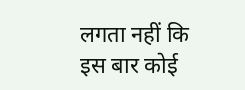लगता नहीं कि इस बार कोई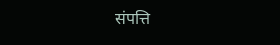संपत्ति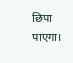छिपा पाएगा।